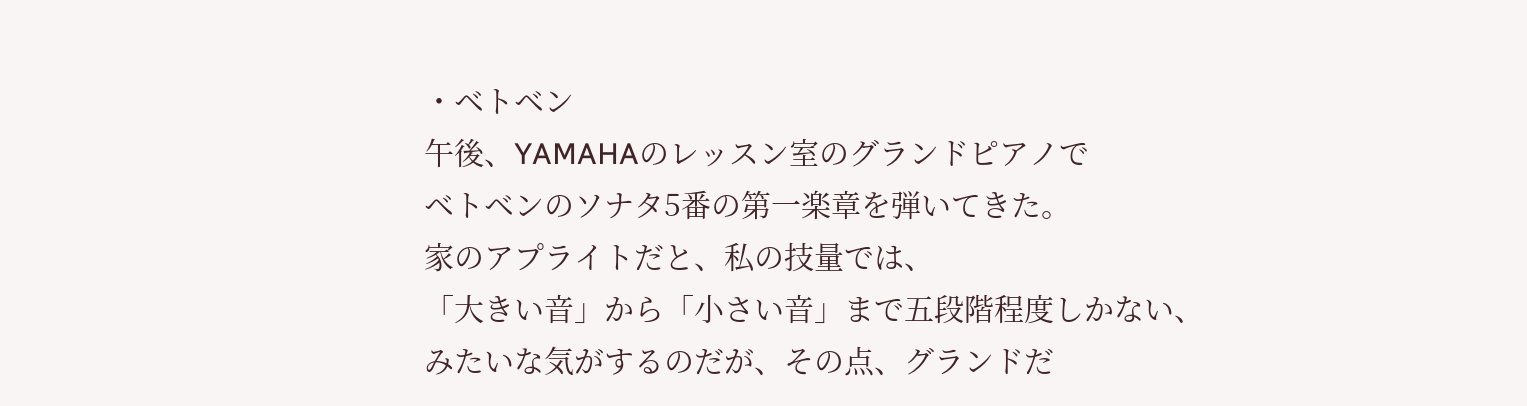・ベトベン
午後、YAMAHAのレッスン室のグランドピアノで
ベトベンのソナタ5番の第一楽章を弾いてきた。
家のアプライトだと、私の技量では、
「大きい音」から「小さい音」まで五段階程度しかない、
みたいな気がするのだが、その点、グランドだ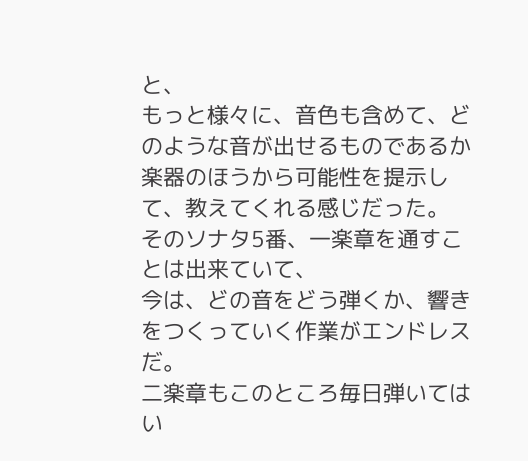と、
もっと様々に、音色も含めて、どのような音が出せるものであるか
楽器のほうから可能性を提示して、教えてくれる感じだった。
そのソナタ5番、一楽章を通すことは出来ていて、
今は、どの音をどう弾くか、響きをつくっていく作業がエンドレスだ。
二楽章もこのところ毎日弾いてはい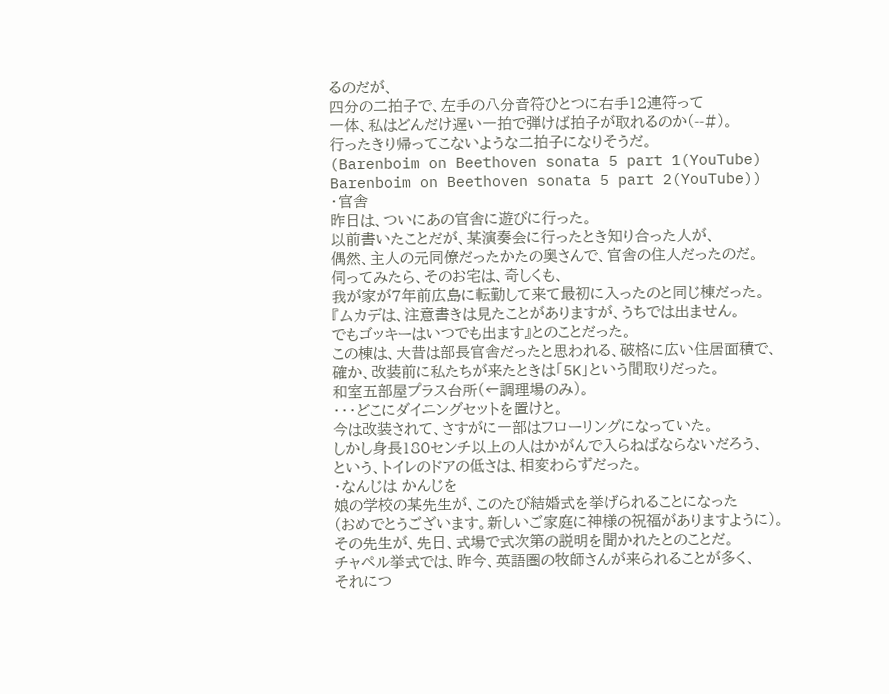るのだが、
四分の二拍子で、左手の八分音符ひとつに右手12連符って
一体、私はどんだけ遅い一拍で弾けば拍子が取れるのか(--#)。
行ったきり帰ってこないような二拍子になりそうだ。
(Barenboim on Beethoven sonata 5 part 1(YouTube)
Barenboim on Beethoven sonata 5 part 2(YouTube))
・官舎
昨日は、ついにあの官舎に遊びに行った。
以前書いたことだが、某演奏会に行ったとき知り合った人が、
偶然、主人の元同僚だったかたの奥さんで、官舎の住人だったのだ。
伺ってみたら、そのお宅は、奇しくも、
我が家が7年前広島に転勤して来て最初に入ったのと同じ棟だった。
『ムカデは、注意書きは見たことがありますが、うちでは出ません。
でもゴッキーはいつでも出ます』とのことだった。
この棟は、大昔は部長官舎だったと思われる、破格に広い住居面積で、
確か、改装前に私たちが来たときは「5K」という間取りだった。
和室五部屋プラス台所(←調理場のみ)。
・・・どこにダイニングセットを置けと。
今は改装されて、さすがに一部はフローリングになっていた。
しかし身長180センチ以上の人はかがんで入らねばならないだろう、
という、トイレのドアの低さは、相変わらずだった。
・なんじは かんじを
娘の学校の某先生が、このたび結婚式を挙げられることになった
(おめでとうございます。新しいご家庭に神様の祝福がありますように)。
その先生が、先日、式場で式次第の説明を聞かれたとのことだ。
チャペル挙式では、昨今、英語圏の牧師さんが来られることが多く、
それにつ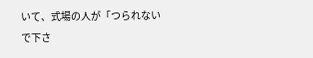いて、式場の人が「つられないで下さ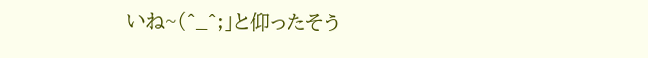いね~(^_^;」と仰ったそう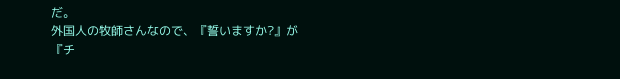だ。
外国人の牧師さんなので、『誓いますか?』が『チ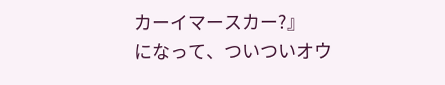カーイマースカー?』
になって、ついついオウ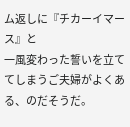ム返しに『チカーイマース』と
一風変わった誓いを立ててしまうご夫婦がよくある、のだそうだ。